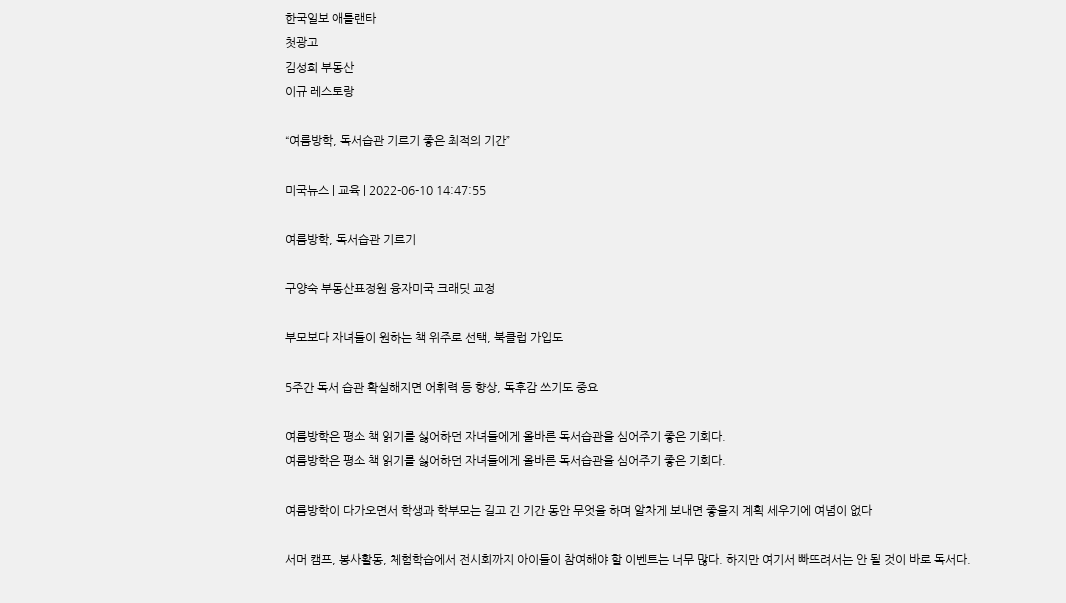한국일보 애틀랜타
첫광고
김성희 부동산
이규 레스토랑

“여름방학, 독서습관 기르기 좋은 최적의 기간”

미국뉴스 | 교육 | 2022-06-10 14:47:55

여름방학, 독서습관 기르기

구양숙 부동산표정원 융자미국 크래딧 교정

부모보다 자녀들이 원하는 책 위주로 선택, 북클럽 가입도

5주간 독서 습관 확실해지면 어휘력 등 향상, 독후감 쓰기도 중요

여름방학은 평소 책 읽기를 싫어하던 자녀들에게 올바른 독서습관을 심어주기 좋은 기회다.
여름방학은 평소 책 읽기를 싫어하던 자녀들에게 올바른 독서습관을 심어주기 좋은 기회다.

여름방학이 다가오면서 학생과 학부모는 길고 긴 기간 동안 무엇을 하며 알차게 보내면 좋을지 계획 세우기에 여념이 없다

서머 캠프, 봉사활동, 체험학습에서 전시회까지 아이들이 참여해야 할 이벤트는 너무 많다. 하지만 여기서 빠뜨려서는 안 될 것이 바로 독서다.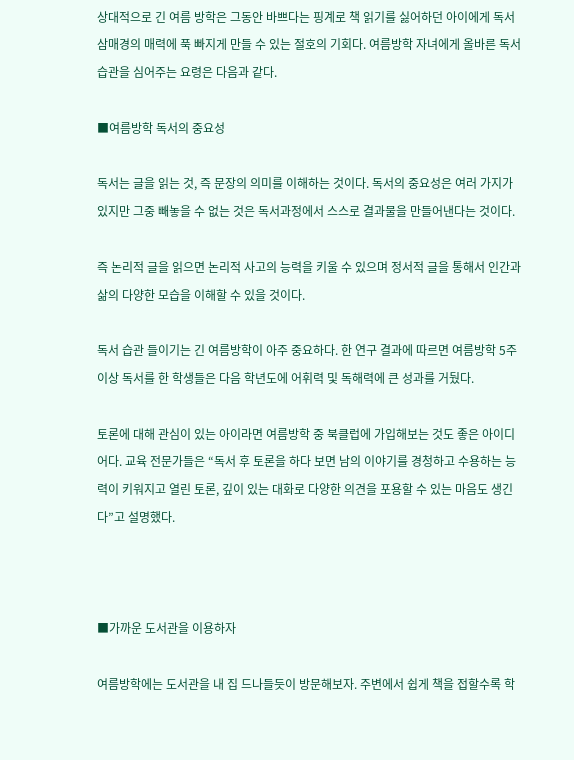상대적으로 긴 여름 방학은 그동안 바쁘다는 핑계로 책 읽기를 싫어하던 아이에게 독서 삼매경의 매력에 푹 빠지게 만들 수 있는 절호의 기회다. 여름방학 자녀에게 올바른 독서습관을 심어주는 요령은 다음과 같다.

■여름방학 독서의 중요성

독서는 글을 읽는 것, 즉 문장의 의미를 이해하는 것이다. 독서의 중요성은 여러 가지가 있지만 그중 빼놓을 수 없는 것은 독서과정에서 스스로 결과물을 만들어낸다는 것이다.

즉 논리적 글을 읽으면 논리적 사고의 능력을 키울 수 있으며 정서적 글을 통해서 인간과 삶의 다양한 모습을 이해할 수 있을 것이다.

독서 습관 들이기는 긴 여름방학이 아주 중요하다. 한 연구 결과에 따르면 여름방학 5주 이상 독서를 한 학생들은 다음 학년도에 어휘력 및 독해력에 큰 성과를 거뒀다.

토론에 대해 관심이 있는 아이라면 여름방학 중 북클럽에 가입해보는 것도 좋은 아이디어다. 교육 전문가들은 “독서 후 토론을 하다 보면 남의 이야기를 경청하고 수용하는 능력이 키워지고 열린 토론, 깊이 있는 대화로 다양한 의견을 포용할 수 있는 마음도 생긴다”고 설명했다.



■가까운 도서관을 이용하자

여름방학에는 도서관을 내 집 드나들듯이 방문해보자. 주변에서 쉽게 책을 접할수록 학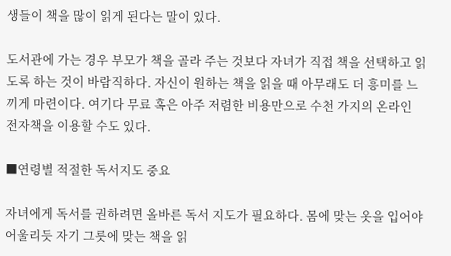생들이 책을 많이 읽게 된다는 말이 있다.

도서관에 가는 경우 부모가 책을 골라 주는 것보다 자녀가 직접 책을 선택하고 읽도록 하는 것이 바람직하다. 자신이 원하는 책을 읽을 때 아무래도 더 흥미를 느끼게 마련이다. 여기다 무료 혹은 아주 저렴한 비용만으로 수천 가지의 온라인 전자책을 이용할 수도 있다.

■연령별 적절한 독서지도 중요

자녀에게 독서를 권하려면 올바른 독서 지도가 필요하다. 몸에 맞는 옷을 입어야 어울리듯 자기 그릇에 맞는 책을 읽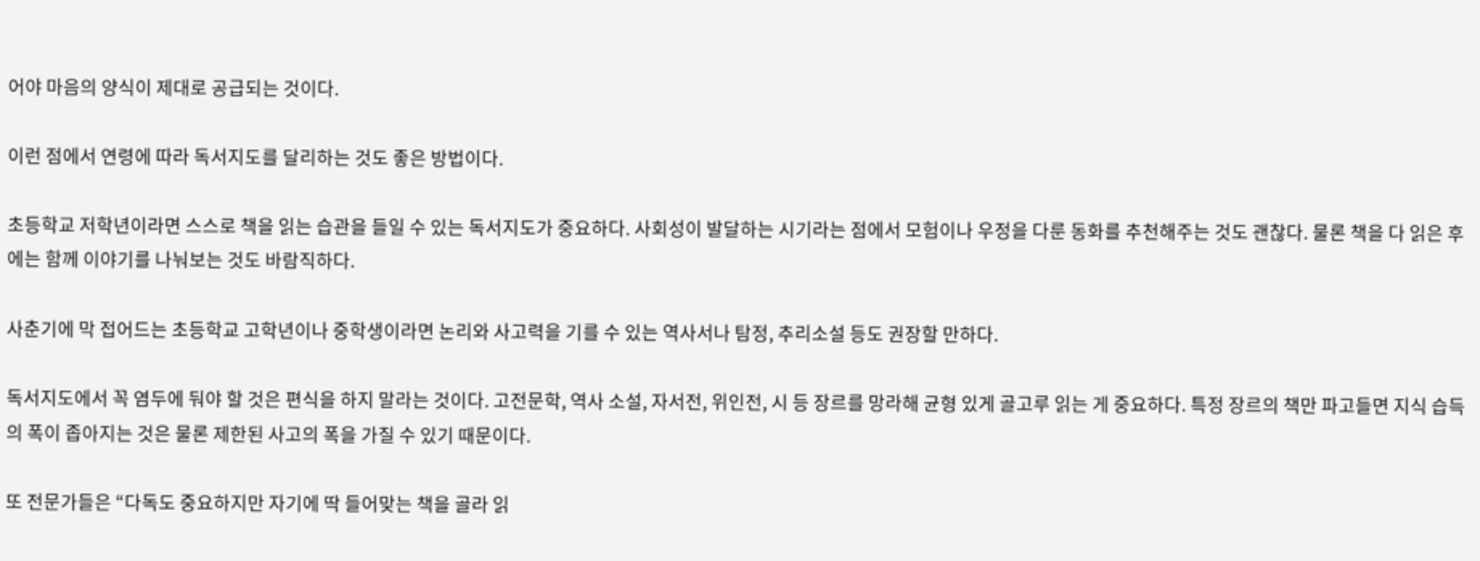어야 마음의 양식이 제대로 공급되는 것이다.

이런 점에서 연령에 따라 독서지도를 달리하는 것도 좋은 방법이다.

초등학교 저학년이라면 스스로 책을 읽는 습관을 들일 수 있는 독서지도가 중요하다. 사회성이 발달하는 시기라는 점에서 모험이나 우정을 다룬 동화를 추천해주는 것도 괜찮다. 물론 책을 다 읽은 후에는 함께 이야기를 나눠보는 것도 바람직하다.

사춘기에 막 접어드는 초등학교 고학년이나 중학생이라면 논리와 사고력을 기를 수 있는 역사서나 탐정, 추리소설 등도 권장할 만하다.

독서지도에서 꼭 염두에 둬야 할 것은 편식을 하지 말라는 것이다. 고전문학, 역사 소설, 자서전, 위인전, 시 등 장르를 망라해 균형 있게 골고루 읽는 게 중요하다. 특정 장르의 책만 파고들면 지식 습득의 폭이 좁아지는 것은 물론 제한된 사고의 폭을 가질 수 있기 때문이다.

또 전문가들은 “다독도 중요하지만 자기에 딱 들어맞는 책을 골라 읽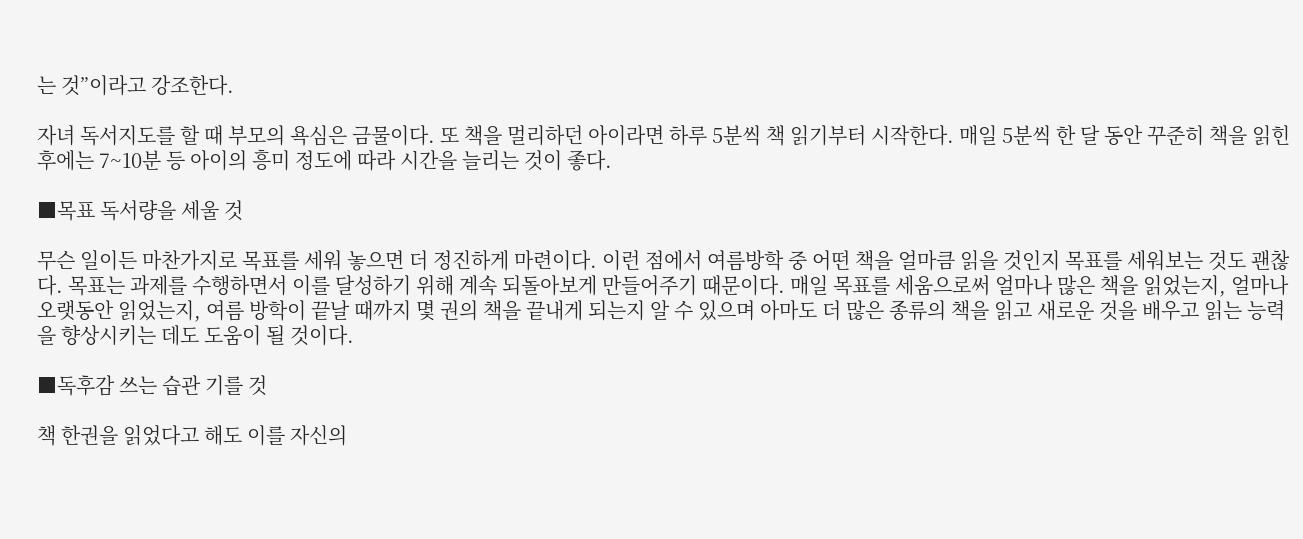는 것”이라고 강조한다.

자녀 독서지도를 할 때 부모의 욕심은 금물이다. 또 책을 멀리하던 아이라면 하루 5분씩 책 읽기부터 시작한다. 매일 5분씩 한 달 동안 꾸준히 책을 읽힌 후에는 7~10분 등 아이의 흥미 정도에 따라 시간을 늘리는 것이 좋다.

■목표 독서량을 세울 것

무슨 일이든 마찬가지로 목표를 세워 놓으면 더 정진하게 마련이다. 이런 점에서 여름방학 중 어떤 책을 얼마큼 읽을 것인지 목표를 세워보는 것도 괜찮다. 목표는 과제를 수행하면서 이를 달성하기 위해 계속 되돌아보게 만들어주기 때문이다. 매일 목표를 세움으로써 얼마나 많은 책을 읽었는지, 얼마나 오랫동안 읽었는지, 여름 방학이 끝날 때까지 몇 권의 책을 끝내게 되는지 알 수 있으며 아마도 더 많은 종류의 책을 읽고 새로운 것을 배우고 읽는 능력을 향상시키는 데도 도움이 될 것이다.

■독후감 쓰는 습관 기를 것

책 한권을 읽었다고 해도 이를 자신의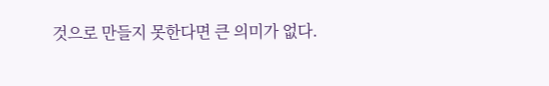것으로 만들지 못한다면 큰 의미가 없다.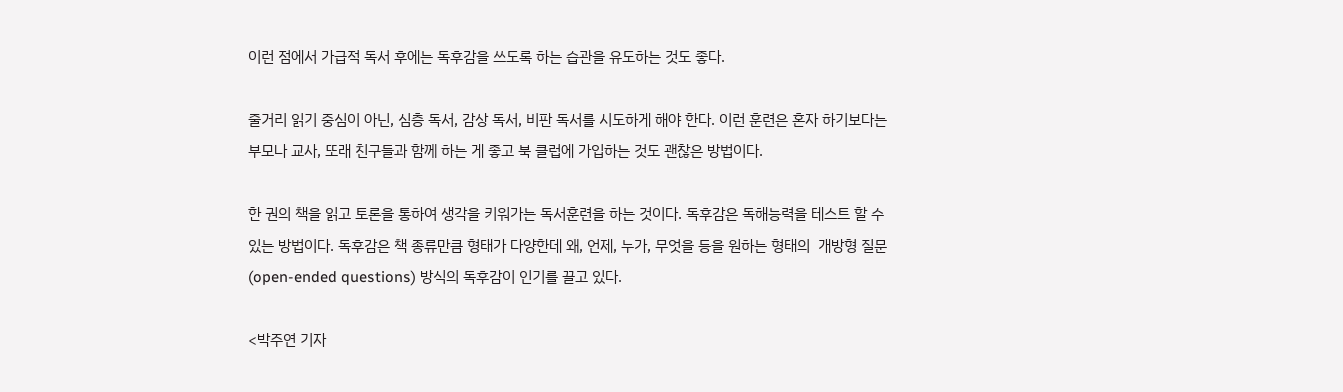이런 점에서 가급적 독서 후에는 독후감을 쓰도록 하는 습관을 유도하는 것도 좋다.

줄거리 읽기 중심이 아닌, 심층 독서, 감상 독서, 비판 독서를 시도하게 해야 한다. 이런 훈련은 혼자 하기보다는 부모나 교사, 또래 친구들과 함께 하는 게 좋고 북 클럽에 가입하는 것도 괜찮은 방법이다.

한 권의 책을 읽고 토론을 통하여 생각을 키워가는 독서훈련을 하는 것이다. 독후감은 독해능력을 테스트 할 수 있는 방법이다. 독후감은 책 종류만큼 형태가 다양한데 왜, 언제, 누가, 무엇을 등을 원하는 형태의  개방형 질문(open-ended questions) 방식의 독후감이 인기를 끌고 있다.

<박주연 기자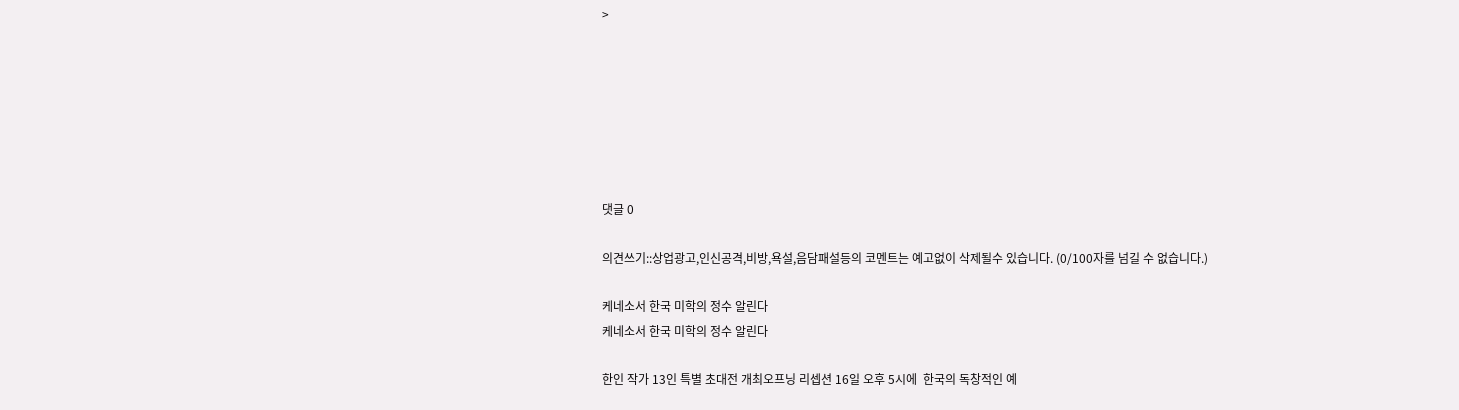>







댓글 0

의견쓰기::상업광고,인신공격,비방,욕설,음담패설등의 코멘트는 예고없이 삭제될수 있습니다. (0/100자를 넘길 수 없습니다.)

케네소서 한국 미학의 정수 알린다
케네소서 한국 미학의 정수 알린다

한인 작가 13인 특별 초대전 개최오프닝 리셉션 16일 오후 5시에  한국의 독창적인 예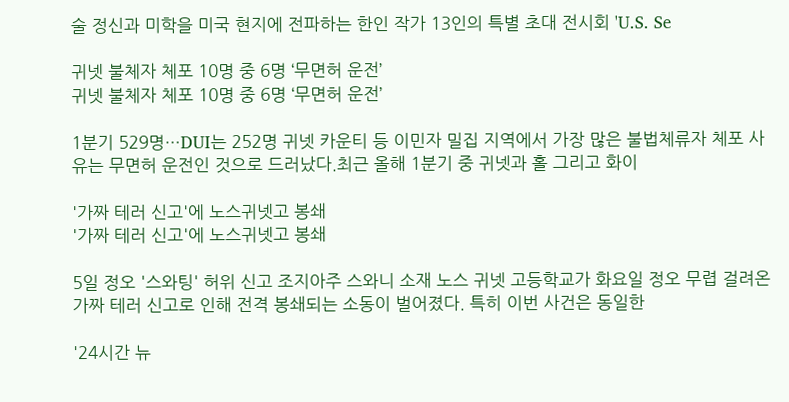술 정신과 미학을 미국 현지에 전파하는 한인 작가 13인의 특별 초대 전시회 'U.S. Se

귀넷 불체자 체포 10명 중 6명 ‘무면허 운전’
귀넷 불체자 체포 10명 중 6명 ‘무면허 운전’

1분기 529명…DUI는 252명 귀넷 카운티 등 이민자 밀집 지역에서 가장 많은 불법체류자 체포 사유는 무면허 운전인 것으로 드러났다.최근 올해 1분기 중 귀넷과 홀 그리고 화이

'가짜 테러 신고'에 노스귀넷고 봉쇄
'가짜 테러 신고'에 노스귀넷고 봉쇄

5일 정오 '스와팅' 허위 신고 조지아주 스와니 소재 노스 귀넷 고등학교가 화요일 정오 무렵 걸려온 가짜 테러 신고로 인해 전격 봉쇄되는 소동이 벌어졌다. 특히 이번 사건은 동일한

'24시간 뉴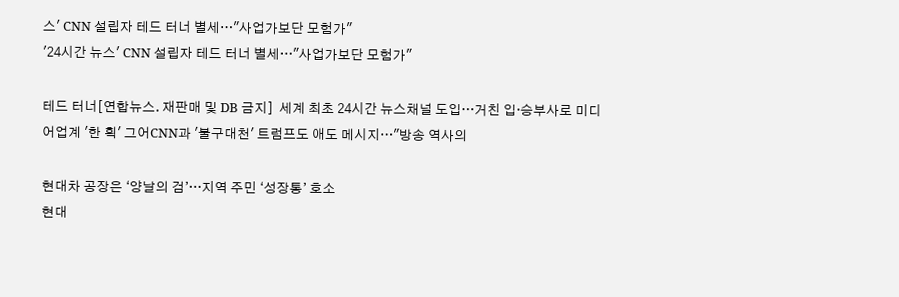스' CNN 설립자 테드 터너 별세…"사업가보단 모험가"
'24시간 뉴스' CNN 설립자 테드 터너 별세…"사업가보단 모험가"

테드 터너[연합뉴스. 재판매 및 DB 금지]  세계 최초 24시간 뉴스채널 도입…거친 입·승부사로 미디어업계 '한 획' 그어CNN과 '불구대천' 트럼프도 애도 메시지…"방송 역사의

현대차 공장은 ‘양날의 검’…지역 주민 ‘성장통’ 호소
현대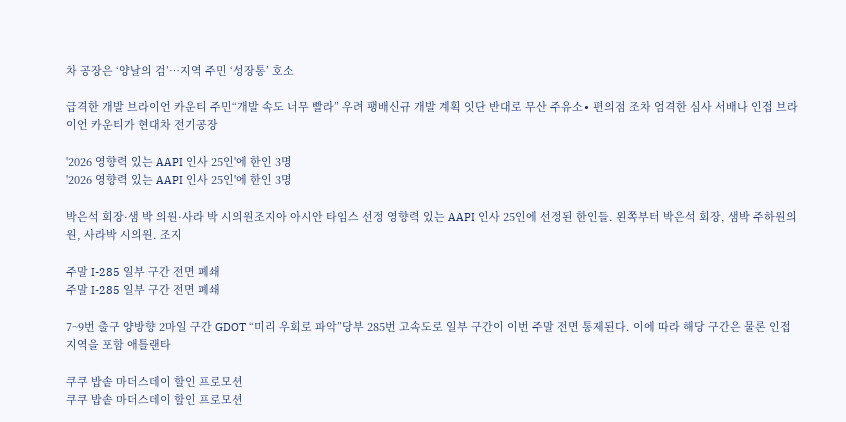차 공장은 ‘양날의 검’…지역 주민 ‘성장통’ 호소

급격한 개발 브라이언 카운티 주민“개발 속도 너무 빨라” 우려 팽배신규 개발 계획 잇단 반대로 무산 주유소∙ 편의점 조차 엄격한 심사 서배나 인접 브라이언 카운티가 현대차 전기공장

'2026 영향력 있는 AAPI 인사 25인'에 한인 3명
'2026 영향력 있는 AAPI 인사 25인'에 한인 3명

박은석 회장·샘 박 의원·사라 박 시의원조지아 아시안 타임스 선정 영향력 있는 AAPI 인사 25인에 선정된 한인들. 왼쪽부터 박은석 회장, 샘박 주하원의원, 사라박 시의원. 조지

주말 I-285 일부 구간 전면 폐쇄
주말 I-285 일부 구간 전면 폐쇄

7~9번 출구 양방향 2마일 구간 GDOT “미리 우회로 파악”당부 285번 고속도로 일부 구간이 이번 주말 전면 통제된다. 이에 따라 해당 구간은 물론 인접 지역을 포함 애틀랜타

쿠쿠 밥솥 마더스데이 할인 프로모션
쿠쿠 밥솥 마더스데이 할인 프로모션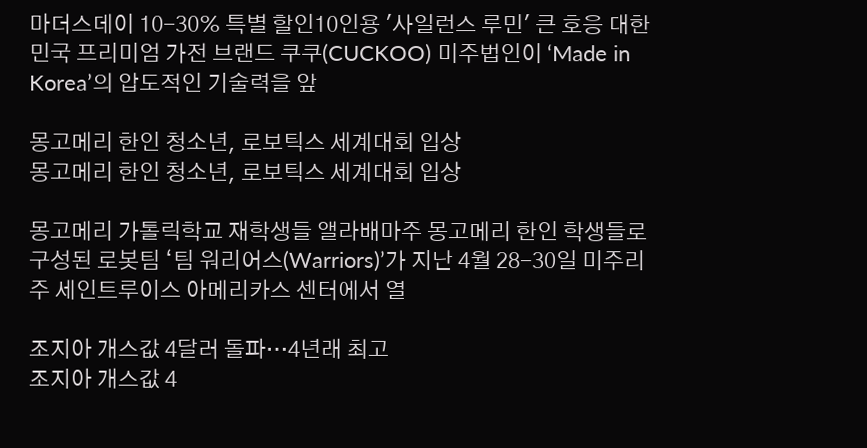마더스데이 10-30% 특별 할인10인용 '사일런스 루민' 큰 호응 대한민국 프리미엄 가전 브랜드 쿠쿠(CUCKOO) 미주법인이 ‘Made in Korea’의 압도적인 기술력을 앞

몽고메리 한인 청소년, 로보틱스 세계대회 입상
몽고메리 한인 청소년, 로보틱스 세계대회 입상

몽고메리 가톨릭학교 재학생들 앨라배마주 몽고메리 한인 학생들로 구성된 로봇팀 ‘팀 워리어스(Warriors)’가 지난 4월 28-30일 미주리주 세인트루이스 아메리카스 센터에서 열

조지아 개스값 4달러 돌파…4년래 최고
조지아 개스값 4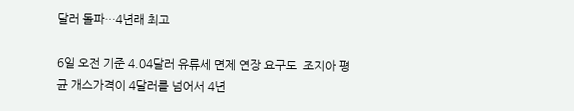달러 돌파…4년래 최고

6일 오전 기준 4.04달러 유류세 면제 연장 요구도  조지아 평균 개스가격이 4달러를 넘어서 4년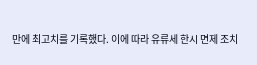만에 최고치를 기록했다. 이에 따라 유류세 한시 면제 조치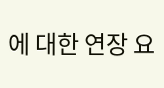에 대한 연장 요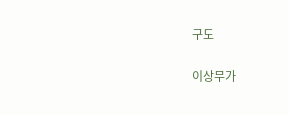구도

이상무가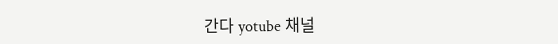간다 yotube 채널